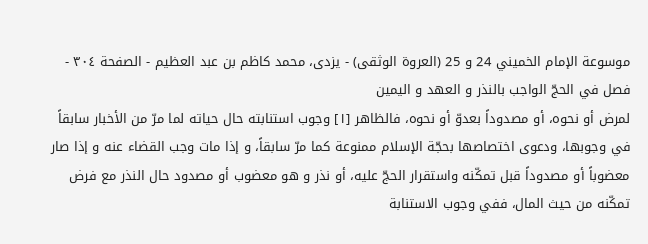موسوعة الإمام الخميني 24 و 25 (العروة الوثقى) - يزدى، محمد كاظم بن عبد العظيم - الصفحة ٣٠٤ - فصل في الحجّ الواجب بالنذر و العهد و اليمين
لمرض أو نحوه، أو مصدوداً بعدوّ أو نحوه، فالظاهر [١] وجوب استنابته حال حياته لما مرّ من الأخبار سابقاً في وجوبها، ودعوى اختصاصها بحجّة الإسلام ممنوعة كما مرّ سابقاً، و إذا مات وجب القضاء عنه و إذا صار معضوباً أو مصدوداً قبل تمكّنه واستقرار الحجّ عليه، أو نذر و هو معضوب أو مصدود حال النذر مع فرض تمكّنه من حيث المال، ففي وجوب الاستنابة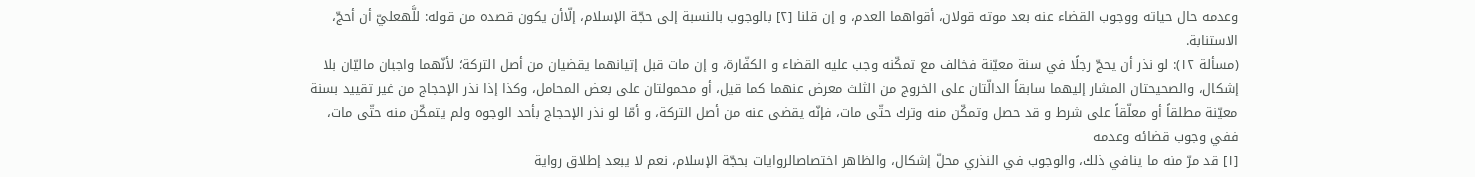وعدمه حال حياته ووجوب القضاء عنه بعد موته قولان، أقواهما العدم، و إن قلنا [٢] بالوجوب بالنسبة إلى حجّة الإسلام، إلّاأن يكون قصده من قوله: للَّهعليّ أن أحجّ، الاستنابة.
(مسألة ١٢): لو نذر أن يحجّ رجلًا في سنة معيّنة فخالف مع تمكّنه وجب عليه القضاء و الكفّارة، و إن مات قبل إتيانهما يقضيان من أصل التركة؛ لأنّهما واجبان ماليّان بلا إشكال، والصحيحتان المشار إليهما سابقاً الدالّتان على الخروج من الثلث معرض عنهما كما قيل، أو محمولتان على بعض المحامل، وكذا إذا نذر الإحجاج من غير تقييد بسنة معيّنة مطلقاً أو معلّقاً على شرط و قد حصل وتمكّن منه وترك حتّى مات، فإنّه يقضى عنه من أصل التركة، و أمّا لو نذر الإحجاج بأحد الوجوه ولم يتمكّن منه حتّى مات، ففي وجوب قضائه وعدمه
[١] قد مرّ منه ما ينافي ذلك، والوجوب في النذري محلّ إشكال، والظاهر اختصاصالروايات بحجّة الإسلام، نعم لا يبعد إطلاق رواية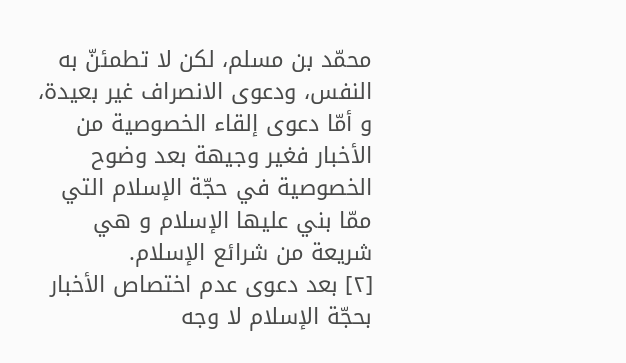محمّد بن مسلم، لكن لا تطمئنّ به النفس، ودعوى الانصراف غير بعيدة، و أمّا دعوى إلقاء الخصوصية من الأخبار فغير وجيهة بعد وضوح الخصوصية في حجّة الإسلام التي ممّا بني عليها الإسلام و هي شريعة من شرائع الإسلام.
[٢] بعد دعوى عدم اختصاص الأخبار بحجّة الإسلام لا وجه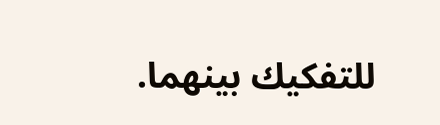للتفكيك بينهما.